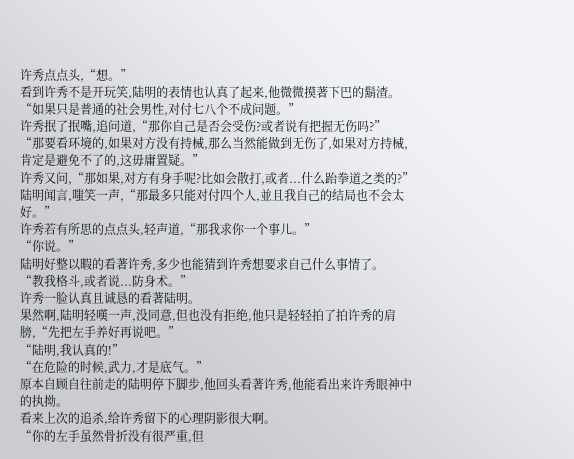许秀点点头,“想。”
看到许秀不是开玩笑,陆明的表情也认真了起来,他微微摸著下巴的鬍渣。
“如果只是普通的社会男性,对付七八个不成问题。”
许秀抿了抿嘴,追问道,“那你自己是否会受伤?或者说有把握无伤吗?”
“那要看环境的,如果对方没有持械,那么当然能做到无伤了,如果对方持械,肯定是避免不了的,这毋庸置疑。”
许秀又问,“那如果,对方有身手呢?比如会散打,或者...什么跆拳道之类的?”
陆明闻言,嗤笑一声,“那最多只能对付四个人,並且我自己的结局也不会太好。”
许秀若有所思的点点头,轻声道,“那我求你一个事儿。”
“你说。”
陆明好整以暇的看著许秀,多少也能猜到许秀想要求自己什么事情了。
“教我格斗,或者说...防身术。”
许秀一脸认真且诚恳的看著陆明。
果然啊,陆明轻嘆一声,没同意,但也没有拒绝,他只是轻轻拍了拍许秀的肩膀,“先把左手养好再说吧。”
“陆明,我认真的!”
“在危险的时候,武力,才是底气。”
原本自顾自往前走的陆明停下脚步,他回头看著许秀,他能看出来许秀眼神中的执拗。
看来上次的追杀,给许秀留下的心理阴影很大啊。
“你的左手虽然骨折没有很严重,但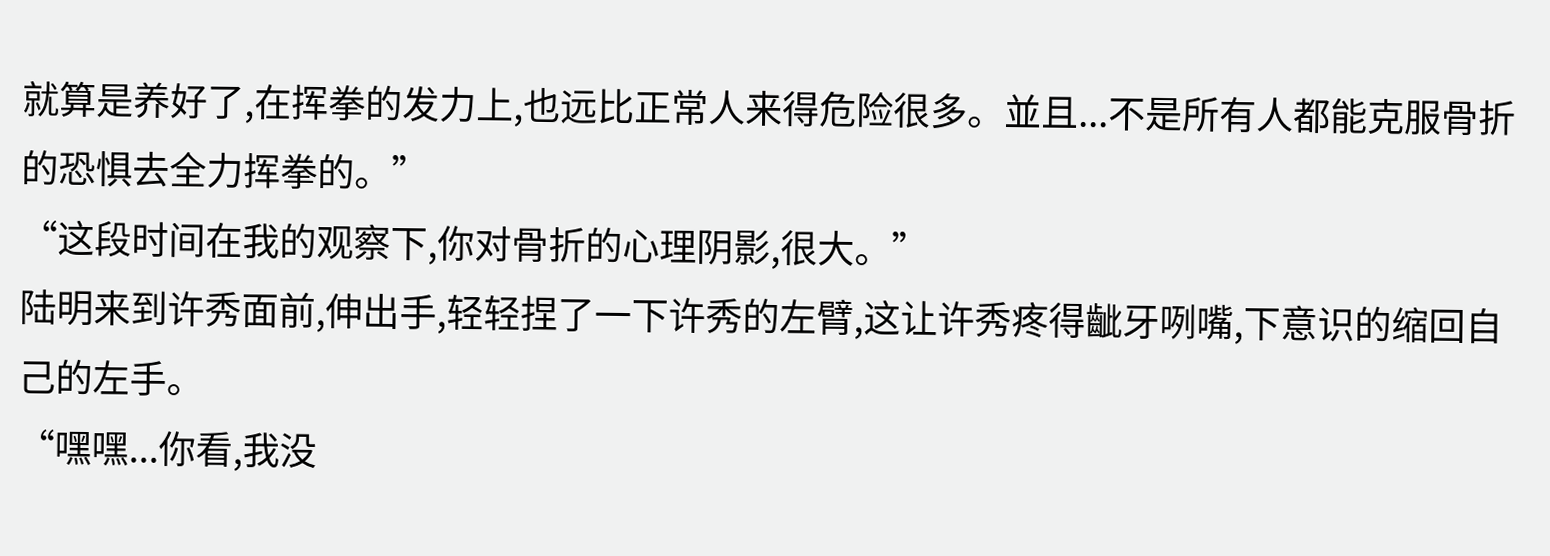就算是养好了,在挥拳的发力上,也远比正常人来得危险很多。並且...不是所有人都能克服骨折的恐惧去全力挥拳的。”
“这段时间在我的观察下,你对骨折的心理阴影,很大。”
陆明来到许秀面前,伸出手,轻轻捏了一下许秀的左臂,这让许秀疼得齜牙咧嘴,下意识的缩回自己的左手。
“嘿嘿...你看,我没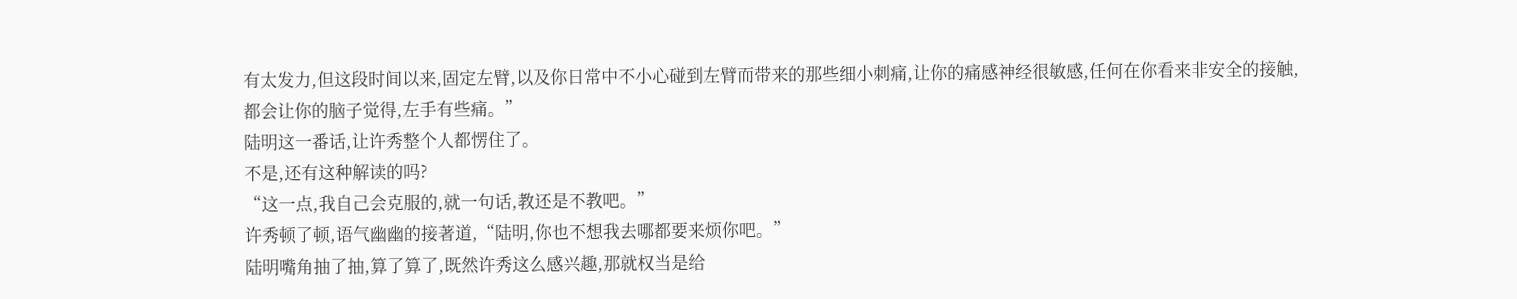有太发力,但这段时间以来,固定左臂,以及你日常中不小心碰到左臂而带来的那些细小刺痛,让你的痛感神经很敏感,任何在你看来非安全的接触,都会让你的脑子觉得,左手有些痛。”
陆明这一番话,让许秀整个人都愣住了。
不是,还有这种解读的吗?
“这一点,我自己会克服的,就一句话,教还是不教吧。”
许秀顿了顿,语气幽幽的接著道,“陆明,你也不想我去哪都要来烦你吧。”
陆明嘴角抽了抽,算了算了,既然许秀这么感兴趣,那就权当是给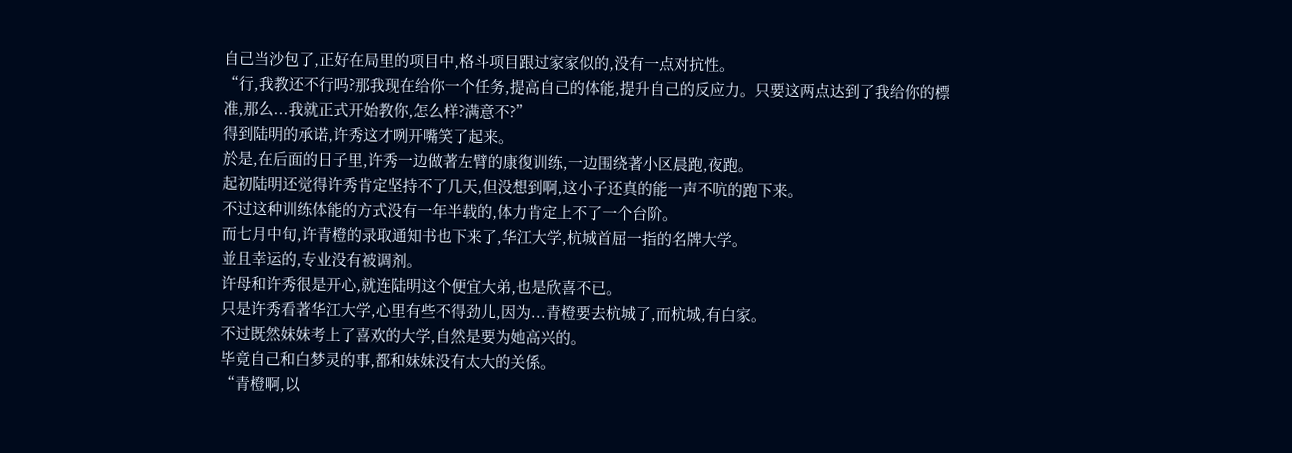自己当沙包了,正好在局里的项目中,格斗项目跟过家家似的,没有一点对抗性。
“行,我教还不行吗?那我现在给你一个任务,提高自己的体能,提升自己的反应力。只要这两点达到了我给你的標准,那么...我就正式开始教你,怎么样?满意不?”
得到陆明的承诺,许秀这才咧开嘴笑了起来。
於是,在后面的日子里,许秀一边做著左臂的康復训练,一边围绕著小区晨跑,夜跑。
起初陆明还觉得许秀肯定坚持不了几天,但没想到啊,这小子还真的能一声不吭的跑下来。
不过这种训练体能的方式没有一年半载的,体力肯定上不了一个台阶。
而七月中旬,许青橙的录取通知书也下来了,华江大学,杭城首屈一指的名牌大学。
並且幸运的,专业没有被调剂。
许母和许秀很是开心,就连陆明这个便宜大弟,也是欣喜不已。
只是许秀看著华江大学,心里有些不得劲儿,因为...青橙要去杭城了,而杭城,有白家。
不过既然妹妹考上了喜欢的大学,自然是要为她高兴的。
毕竟自己和白梦灵的事,都和妹妹没有太大的关係。
“青橙啊,以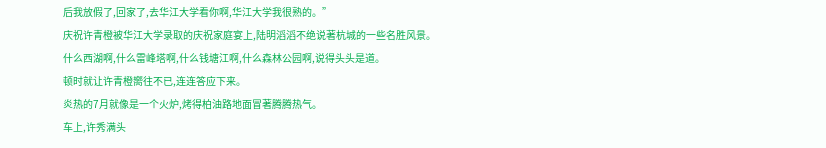后我放假了,回家了,去华江大学看你啊,华江大学我很熟的。”
庆祝许青橙被华江大学录取的庆祝家庭宴上,陆明滔滔不绝说著杭城的一些名胜风景。
什么西湖啊,什么雷峰塔啊,什么钱塘江啊,什么森林公园啊,说得头头是道。
顿时就让许青橙嚮往不已,连连答应下来。
炎热的7月就像是一个火炉,烤得柏油路地面冒著腾腾热气。
车上,许秀满头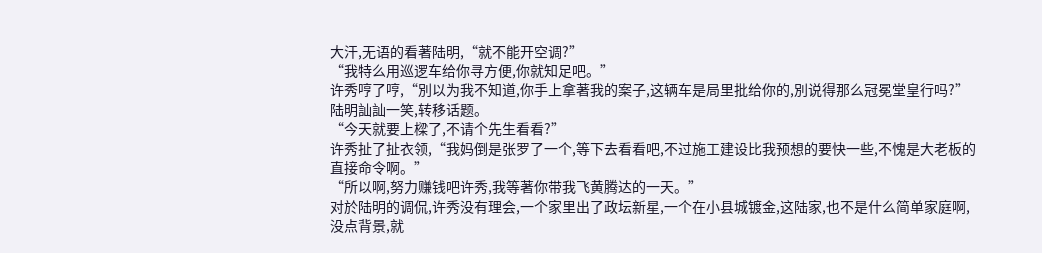大汗,无语的看著陆明,“就不能开空调?”
“我特么用巡逻车给你寻方便,你就知足吧。”
许秀哼了哼,“別以为我不知道,你手上拿著我的案子,这辆车是局里批给你的,別说得那么冠冕堂皇行吗?”
陆明訕訕一笑,转移话题。
“今天就要上樑了,不请个先生看看?”
许秀扯了扯衣领,“我妈倒是张罗了一个,等下去看看吧,不过施工建设比我预想的要快一些,不愧是大老板的直接命令啊。”
“所以啊,努力赚钱吧许秀,我等著你带我飞黄腾达的一天。”
对於陆明的调侃,许秀没有理会,一个家里出了政坛新星,一个在小县城镀金,这陆家,也不是什么简单家庭啊,没点背景,就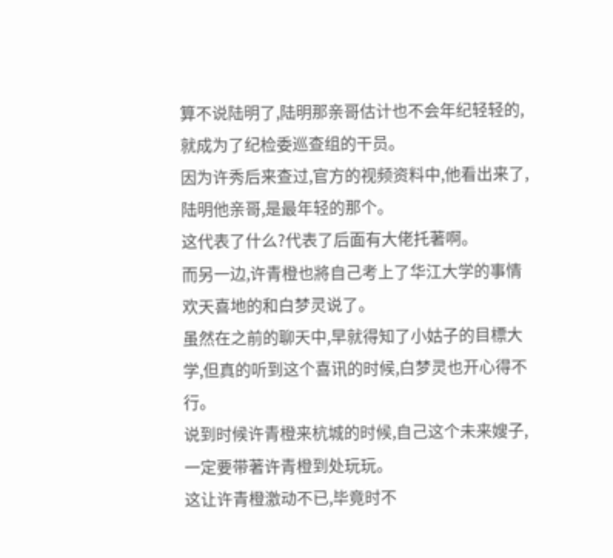算不说陆明了,陆明那亲哥估计也不会年纪轻轻的,就成为了纪检委巡查组的干员。
因为许秀后来查过,官方的视频资料中,他看出来了,陆明他亲哥,是最年轻的那个。
这代表了什么?代表了后面有大佬托著啊。
而另一边,许青橙也將自己考上了华江大学的事情欢天喜地的和白梦灵说了。
虽然在之前的聊天中,早就得知了小姑子的目標大学,但真的听到这个喜讯的时候,白梦灵也开心得不行。
说到时候许青橙来杭城的时候,自己这个未来嫂子,一定要带著许青橙到处玩玩。
这让许青橙激动不已,毕竟时不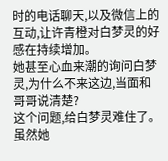时的电话聊天,以及微信上的互动,让许青橙对白梦灵的好感在持续增加。
她甚至心血来潮的询问白梦灵,为什么不来这边,当面和哥哥说清楚?
这个问题,给白梦灵难住了。
虽然她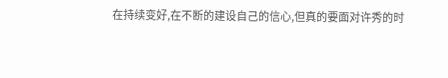在持续变好,在不断的建设自己的信心,但真的要面对许秀的时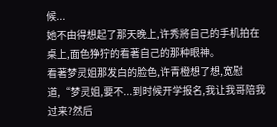候...
她不由得想起了那天晚上,许秀將自己的手机拍在桌上,面色狰狞的看著自己的那种眼神。
看著梦灵姐那发白的脸色,许青橙想了想,宽慰道,“梦灵姐,要不...到时候开学报名,我让我哥陪我过来?然后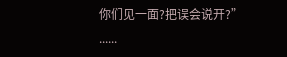你们见一面?把误会说开?”
......